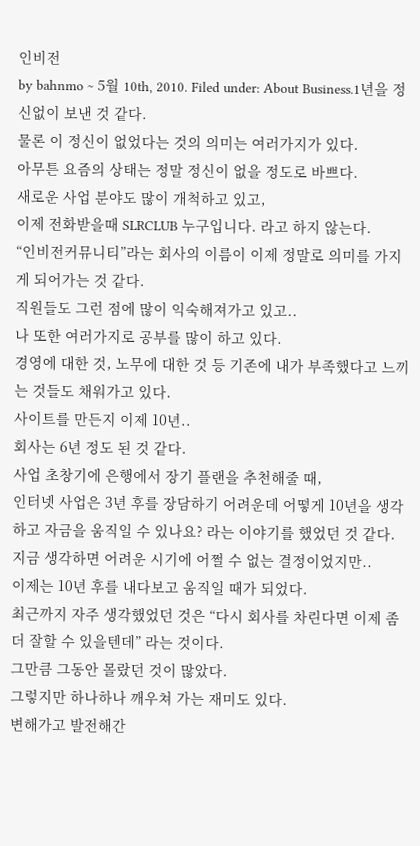인비전
by bahnmo ~ 5월 10th, 2010. Filed under: About Business.1년을 정신없이 보낸 것 같다.
물론 이 정신이 없었다는 것의 의미는 여러가지가 있다.
아무튼 요즘의 상태는 정말 정신이 없을 정도로 바쁘다.
새로운 사업 분야도 많이 개척하고 있고,
이제 전화받을때 SLRCLUB 누구입니다. 라고 하지 않는다.
“인비전커뮤니티”라는 회사의 이름이 이제 정말로 의미를 가지게 되어가는 것 같다.
직원들도 그런 점에 많이 익숙해져가고 있고..
나 또한 여러가지로 공부를 많이 하고 있다.
경영에 대한 것, 노무에 대한 것 등 기존에 내가 부족했다고 느끼는 것들도 채워가고 있다.
사이트를 만든지 이제 10년..
회사는 6년 정도 된 것 같다.
사업 초창기에 은행에서 장기 플랜을 추천해줄 때,
인터넷 사업은 3년 후를 장담하기 어려운데 어떻게 10년을 생각하고 자금을 움직일 수 있나요? 라는 이야기를 했었던 것 같다.
지금 생각하면 어려운 시기에 어쩔 수 없는 결정이었지만..
이제는 10년 후를 내다보고 움직일 때가 되었다.
최근까지 자주 생각했었던 것은 “다시 회사를 차린다면 이제 좀 더 잘할 수 있을텐데” 라는 것이다.
그만큼 그동안 몰랐던 것이 많았다.
그렇지만 하나하나 깨우쳐 가는 재미도 있다.
변해가고 발전해간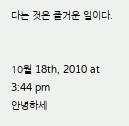다는 것은 즐거운 일이다.


10월 18th, 2010 at 3:44 pm
안녕하세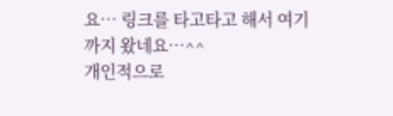요… 링크를 타고타고 해서 여기까지 왔네요…^^
개인적으로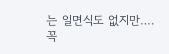는 일면식도 없지만….
꼭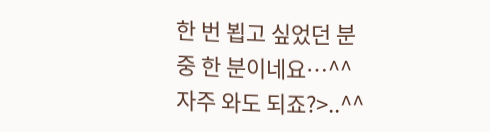한 번 뵙고 싶었던 분중 한 분이네요…^^
자주 와도 되죠?>..^^